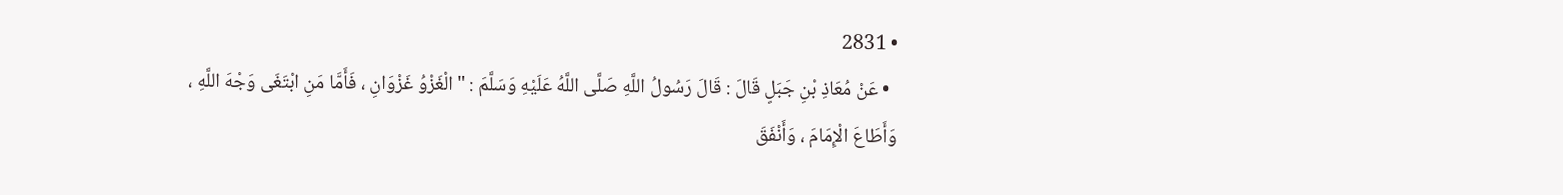• 2831
  • عَنْ مُعَاذِ بْنِ جَبَلٍ قَالَ : قَالَ رَسُولُ اللَّهِ صَلَّى اللَّهُ عَلَيْهِ وَسَلَّمَ : " الْغَزْوُ غَزْوَانِ ، فَأَمَّا مَنِ ابْتَغَى وَجْهَ اللَّهِ ، وَأَطَاعَ الْإِمَامَ ، وَأَنْفَقَ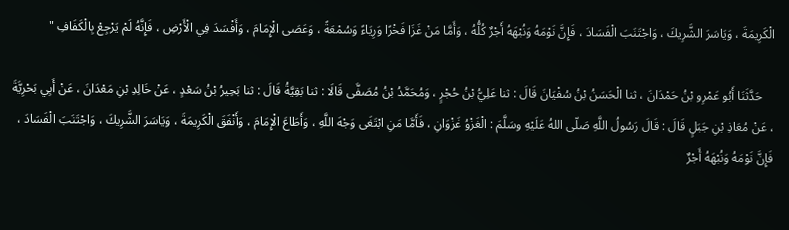الْكَرِيمَةَ ، وَيَاسَرَ الشَّرِيكَ ، وَاجْتَنَبَ الْفَسَادَ ، فَإِنَّ نَوْمَهُ وَنُبْهَهُ أَجْرٌ كُلُّهُ ، وَأَمَّا مَنْ غَزَا فَخْرًا وَرِيَاءً وَسُمْعَةً ، وَعَصَى الْإِمَامَ ، وَأَفْسَدَ فِي الْأَرْضِ ، فَإِنَّهُ لَمْ يَرْجِعْ بِالْكَفَافِ "

    حَدَّثَنَا أَبُو عَمْرِو بْنُ حَمْدَانَ ، ثنا الْحَسَنُ بْنُ سُفْيَانَ قَالَ : ثنا عَلِيُّ بْنُ حُجْرٍ ، وَمُحَمَّدُ بْنُ مُصَفَّى قَالَا : ثنا بَقِيَّةُ قَالَ : ثنا بَحِيرُ بْنُ سَعْدٍ ، عَنْ خَالِدِ بْنِ مَعْدَانَ ، عَنْ أَبِي بَحْرِيَّةَ ، عَنْ مُعَاذِ بْنِ جَبَلٍ قَالَ : قَالَ رَسُولُ اللَّهِ صَلّى اللهُ عَلَيْهِ وسَلَّمَ : الْغَزْوُ غَزْوَانِ ، فَأَمَّا مَنِ ابْتَغَى وَجْهَ اللَّهِ ، وَأَطَاعَ الْإِمَامَ ، وَأَنْفَقَ الْكَرِيمَةَ ، وَيَاسَرَ الشَّرِيكَ ، وَاجْتَنَبَ الْفَسَادَ ، فَإِنَّ نَوْمَهُ وَنُبْهَهُ أَجْرٌ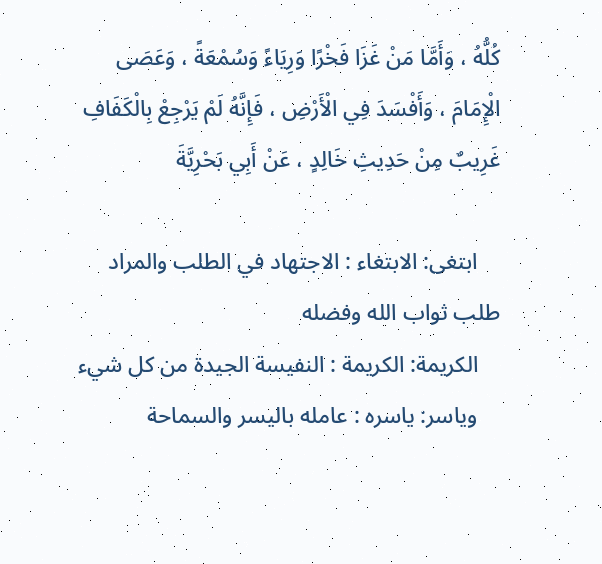كُلُّهُ ، وَأَمَّا مَنْ غَزَا فَخْرًا وَرِيَاءً وَسُمْعَةً ، وَعَصَى الْإِمَامَ ، وَأَفْسَدَ فِي الْأَرْضِ ، فَإِنَّهُ لَمْ يَرْجِعْ بِالْكَفَافِ غَرِيبٌ مِنْ حَدِيثِ خَالِدٍ ، عَنْ أَبِي بَحْرِيَّةَ

    ابتغى: الابتغاء : الاجتهاد في الطلب والمراد طلب ثواب الله وفضله
    الكريمة: الكريمة : النفيسة الجيدة من كل شيء
    وياسر: ياسره : عامله باليسر والسماحة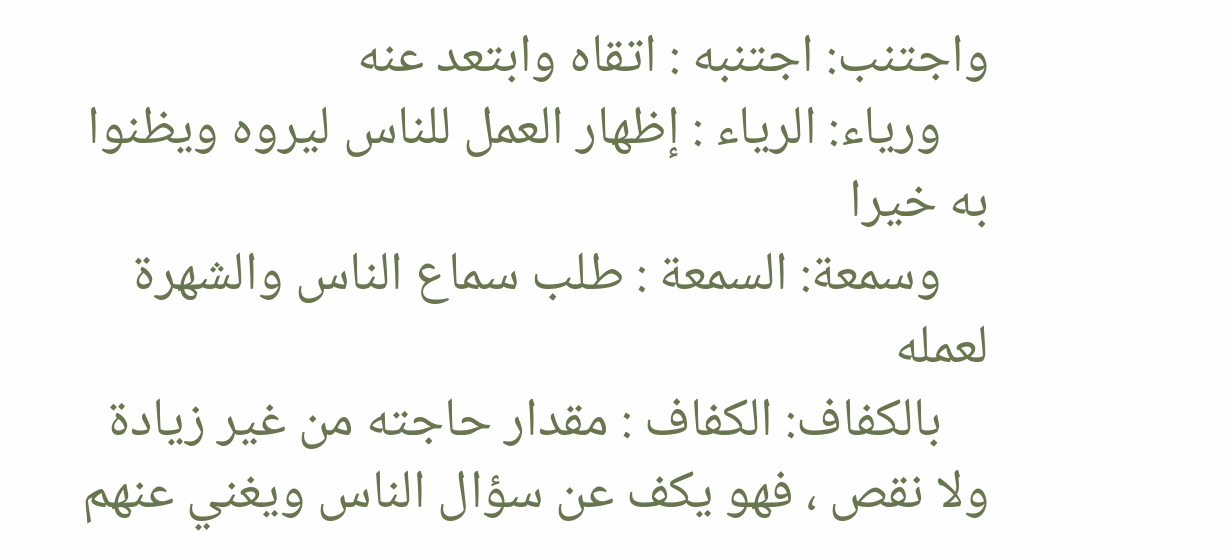واجتنب: اجتنبه : اتقاه وابتعد عنه
    ورياء: الرياء : إظهار العمل للناس ليروه ويظنوا به خيرا
    وسمعة: السمعة : طلب سماع الناس والشهرة لعمله
    بالكفاف: الكفاف : مقدار حاجته من غير زيادة ولا نقص ، فهو يكف عن سؤال الناس ويغني عنهم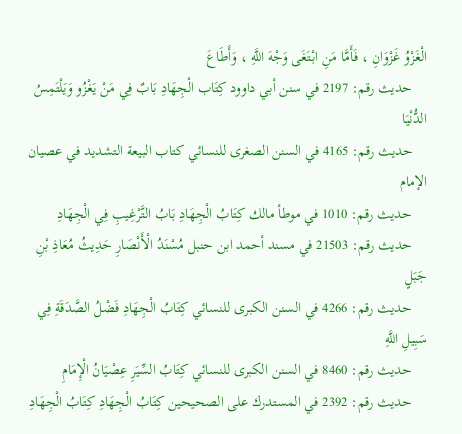الْغَزْوُ غَزْوَانِ ، فَأَمَّا مَنِ ابْتَغَى وَجْهَ اللَّهِ ، وَأَطَاعَ
    حديث رقم: 2197 في سنن أبي داوود كِتَاب الْجِهَادِ بَابٌ فِي مَنْ يَغْزُو وَيَلْتَمِسُ الدُّنْيَا
    حديث رقم: 4165 في السنن الصغرى للنسائي كتاب البيعة التشديد في عصيان الإمام
    حديث رقم: 1010 في موطأ مالك كِتَابُ الْجِهَادِ بَابُ التَّرْغِيبِ فِي الْجِهَادِ
    حديث رقم: 21503 في مسند أحمد ابن حنبل مُسْنَدُ الْأَنْصَارِ حَدِيثُ مُعَاذِ بْنِ جَبَلٍ
    حديث رقم: 4266 في السنن الكبرى للنسائي كِتَابُ الْجِهَادِ فَضْلُ الصَّدَقَةِ فِي سَبِيلِ اللَّهِ
    حديث رقم: 8460 في السنن الكبرى للنسائي كِتَابُ السِّيَرِ عِصْيَانُ الْإِمَامِ
    حديث رقم: 2392 في المستدرك على الصحيحين كِتَابُ الْجِهَادِ كِتَابُ الْجِهَادِ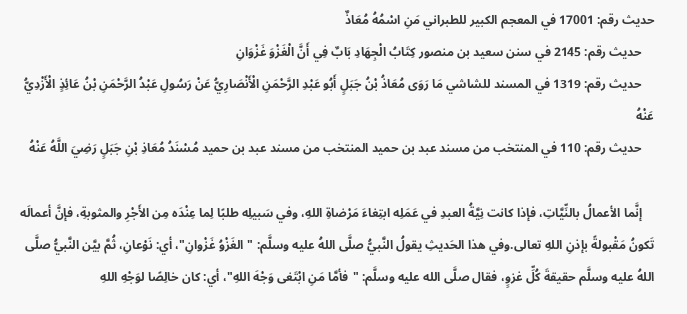حديث رقم: 17001 في المعجم الكبير للطبراني مَنِ اسْمُهُ مُعَاذٌ
    حديث رقم: 2145 في سنن سعيد بن منصور كِتَابُ الْجِهَادِ بَابٌ فِي أَنَّ الْغَزْوَ غَزْوَانِ
    حديث رقم: 1319 في المسند للشاشي مَا رَوَى مُعَاذُ بْنُ جَبَلٍ أَبُو عَبْدِ الرَّحْمَنِ الْأَنْصَارِيُّ عَنْ رَسُولِ عَبْدُ الرَّحْمَنِ بْنُ عَائِذٍ الْأَزْدِيُّ عَنْهُ
    حديث رقم: 110 في المنتخب من مسند عبد بن حميد المنتخب من مسند عبد بن حميد مُسْنَدُ مُعَاذِ بْنِ جَبَلٍ رَضِيَ اللَّهُ عَنْهُ

    إنَّما الأعمالُ بالنِّيَّاتِ، فإذا كانت نِيَّةُ العبدِ في عَمَلِه ابتِغاءَ مَرْضاةِ اللهِ، وفي سَبيلِه طلبًا لِما عِنْدَه مِن الأَجْرِ والمثوبةِ، فإنَّ أعمالَه تَكونُ مَقْبولةً بإذنِ اللهِ تعالى.وفي هذا الحَديثِ يقولُ النَّبيُّ صلَّى اللهُ عليه وسلَّم: "الغَزْوُ غَزْوانِ"، أي: نَوْعانِ، ثُمَّ بيَّن النَّبيُّ صلَّى اللهُ عليه وسلَّم حقيقةَ كُلِّ غزوٍ، فقال صلَّى الله عليه وسلَّم: "فأمَّا مَنِ ابْتَغى وَجْهَ اللهِ"، أي: كان خالِصًا لوَجْهِ اللهِ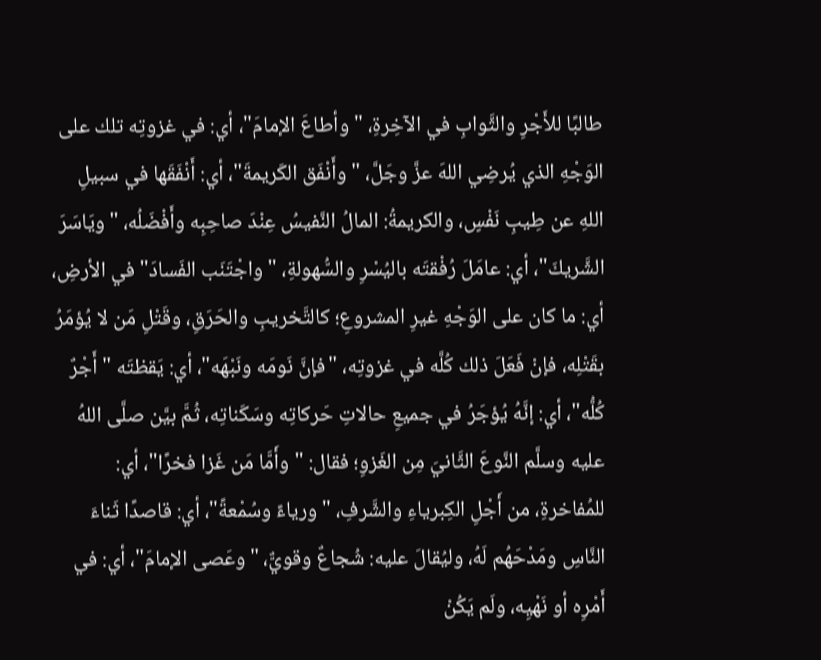طالبًا للأَجْرِ والثَّوابِ في الآخِرةِ، "وأطاعَ الإمامَ"، أي: في غزوتِه تلك على الوَجْهِ الذي يُرضِي اللهَ عزَّ وجَلَّ، "وأَنْفَق الكَريمةَ"، أي: أَنْفَقَها في سبيلِ اللهِ عن طِيبِ نَفْسٍ، والكريمةُ: المالُ النَّفيسُ عِنْدَ صاحِبِه وأَفْضَلُه، "ويَاسَرَ الشَّريكَ"، أي: عامَلَ رُفْقتَه باليُسْرِ والسُّهولةِ، "واجْتَنَب الفَسادَ" في الأرضِ، أي: ما كان على الوَجْهِ غيرِ المشروعِ؛ كالتَّخريبِ والحَرَقِ، وقَتْلِ مَن لا يُؤمَرُ بقَتْلِه، فإنْ فَعَلَ ذلك كُلَّه في غزوتِه، "فإنَّ نَومَه ونَبْهَه"، أي: يَقظتَه "أَجْرٌ كُلُّه"، أي: إنَّهُ يُؤجَرُ في جميعِ حالاتِ حَركاتِه وسَكَناتِه، ثُمَّ بيَّن صلَّى اللهُ عليه وسلَّم النَّوعَ الثَّانيَ مِن الغَزوِ؛ فقال: "وأَمَّا مَن غَزا فخرًا"، أي: للمُفاخرةِ، من أَجْلِ الكِبرياءِ والشَّرفِ، "ورياءً وسُمْعةً"، أي: قاصدًا ثَناءَ النَّاسِ ومَدْحَهُم لَهُ، وليُقالَ عليه: شُجاعٌ وقويٌّ، "وعَصى الإمامَ"، أي: في أَمْرِه أو نَهْيِه، ولَم يَكُنْ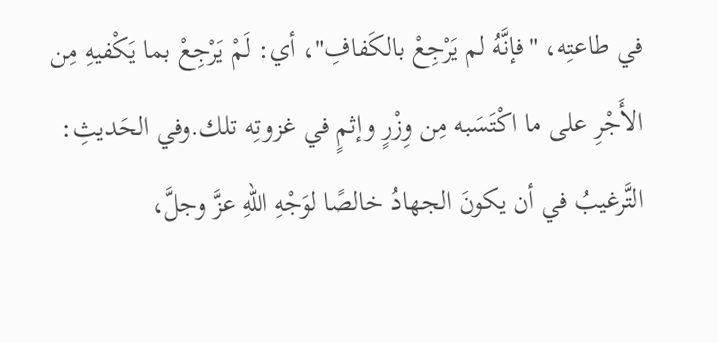في طاعتِه، "فإنَّهُ لم يَرْجِعْ بالكَفافِ"، أي: لَمْ يَرْجِعْ بما يَكْفيهِ مِن الأَجْرِ على ما اكْتَسَبه مِن وِزْرٍ وإثمٍ في غزوتِه تلك.وفي الحَديثِ: التَّرغيبُ في أن يكونَ الجهادُ خالصًا لوَجْهِ اللهِ عزَّ وجلَّ،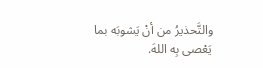والتَّحذيرُ من أنْ يَشوبَه بما يَعْصى بِه اللهَ.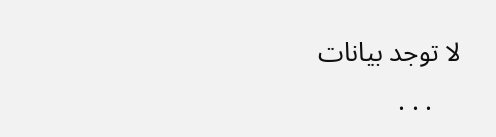لا توجد بيانات
    . . .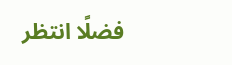فضلًا انتظر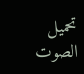تحميل الصوت